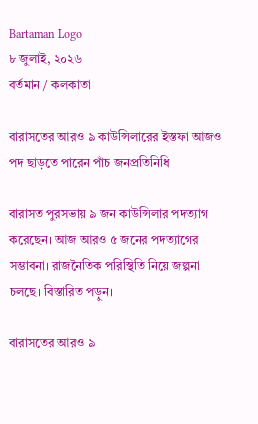Bartaman Logo
৮ জুলাই, ২০২৬
বর্তমান / কলকাতা

বারাসতের আরও ৯ কাউন্সিলারের ইস্তফা আজও পদ ছাড়তে পারেন পাঁচ জনপ্রতিনিধি

বারাসত পুরসভায় ৯ জন কাউন্সিলার পদত্যাগ করেছেন। আজ আরও ৫ জনের পদত্যাগের সম্ভাবনা। রাজনৈতিক পরিস্থিতি নিয়ে জল্পনা চলছে। বিস্তারিত পড়ুন।

বারাসতের আরও ৯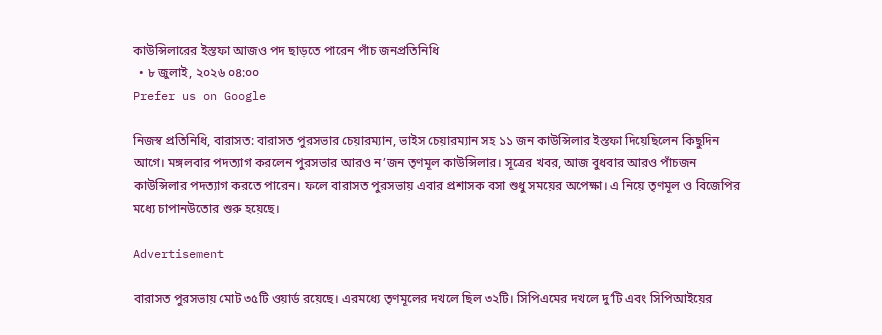কাউন্সিলারের ইস্তফা আজও পদ ছাড়তে পারেন পাঁচ জনপ্রতিনিধি
  • ৮ জুলাই, ২০২৬ ০৪:০০
Prefer us on Google

নিজস্ব প্রতিনিধি, বারাসত: বারাসত পুরসভার চেয়ারম্যান, ভাইস চেয়ারম্যান সহ ১১ জন কাউন্সিলার ইস্তফা দিয়েছিলেন কিছুদিন আগে। মঙ্গলবার পদত্যাগ করলেন পুরসভার আরও ন’জন তৃণমূল কাউন্সিলার। সূত্রের খবর, আজ বুধবার আরও পাঁচজন কাউন্সিলার পদত্যাগ করতে পারেন। ফলে বারাসত পুরসভায় এবার প্রশাসক বসা শুধু সময়ের অপেক্ষা। এ নিয়ে তৃণমূল ও বিজেপির মধ্যে চাপানউতোর শুরু হয়েছে।

Advertisement

বারাসত পুরসভায় মোট ৩৫টি ওয়ার্ড রয়েছে। এরমধ্যে তৃণমূলের দখলে ছিল ৩২টি। সিপিএমের দখলে দু’টি এবং সিপিআইয়ের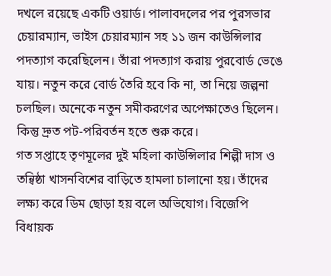দখলে রয়েছে একটি ওয়ার্ড। পালাবদলের পর পুরসভার চেয়ারম্যান, ভাইস চেয়ারম্যান সহ ১১ জন কাউন্সিলার পদত্যাগ করেছিলেন। তাঁরা পদত্যাগ করায় পুরবোর্ড ভেঙে যায়। নতুন করে বোর্ড তৈরি হবে কি না, তা নিয়ে জল্পনা চলছিল। অনেকে নতুন সমীকরণের অপেক্ষাতেও ছিলেন। কিন্তু দ্রুত পট-পরিবর্তন হতে শুরু করে।
গত সপ্তাহে তৃণমূলের দুই মহিলা কাউন্সিলার শিল্পী দাস ও তন্বিষ্ঠা খাসনবিশের বাড়িতে হামলা চালানো হয়। তাঁদের লক্ষ্য করে ডিম ছোড়া হয় বলে অভিযোগ। বিজেপি বিধায়ক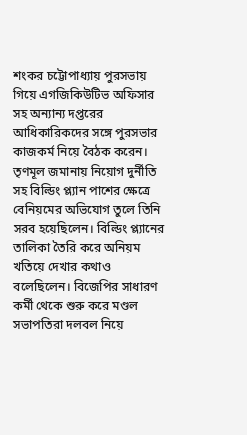শংকর চট্টোপাধ্যায় পুরসভায় গিয়ে এগজিকিউটিভ অফিসার সহ অন্যান্য দপ্তরের আধিকারিকদের সঙ্গে পুরসভার কাজকর্ম নিয়ে বৈঠক করেন। তৃণমূল জমানায় নিয়োগ দুর্নীতি সহ বিল্ডিং প্ল্যান পাশের ক্ষেত্রে বেনিয়মের অভিযোগ তুলে তিনি সরব হয়েছিলেন। বিল্ডিং প্ল্যানের তালিকা তৈরি করে অনিয়ম খতিয়ে দেখার কথাও বলেছিলেন। বিজেপির সাধারণ কর্মী থেকে শুরু করে মণ্ডল সভাপতিরা দলবল নিয়ে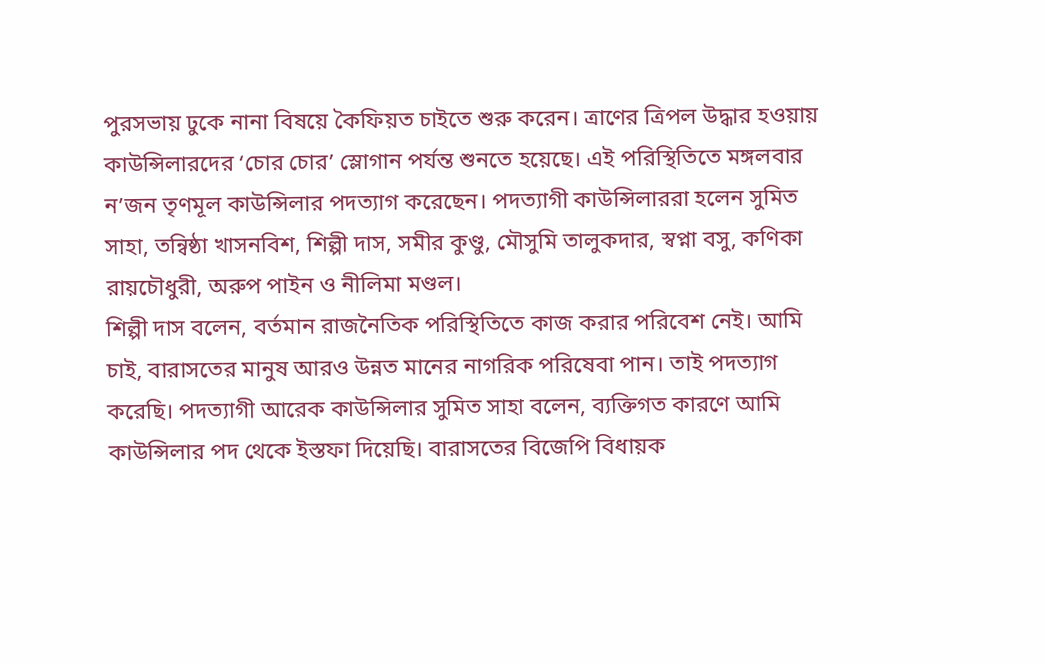পুরসভায় ঢুকে নানা বিষয়ে কৈফিয়ত চাইতে শুরু করেন। ত্রাণের ত্রিপল উদ্ধার হওয়ায় কাউন্সিলারদের ‘চোর চোর’ স্লোগান পর্যন্ত শুনতে হয়েছে। এই পরিস্থিতিতে মঙ্গলবার ন’জন তৃণমূল কাউন্সিলার পদত্যাগ করেছেন। পদত্যাগী কাউন্সিলাররা হলেন সুমিত সাহা, তন্বিষ্ঠা খাসনবিশ, শিল্পী দাস, সমীর কুণ্ডু, মৌসুমি তালুকদার, স্বপ্না বসু, কণিকা রায়চৌধুরী, অরুপ পাইন ও নীলিমা মণ্ডল।
শিল্পী দাস বলেন, বর্তমান রাজনৈতিক পরিস্থিতিতে কাজ করার পরিবেশ নেই। আমি চাই, বারাসতের মানুষ আরও উন্নত মানের নাগরিক পরিষেবা পান। তাই পদত্যাগ করেছি। পদত্যাগী আরেক কাউন্সিলার সুমিত সাহা বলেন, ব্যক্তিগত কারণে আমি কাউন্সিলার পদ থেকে ইস্তফা দিয়েছি। বারাসতের বিজেপি বিধায়ক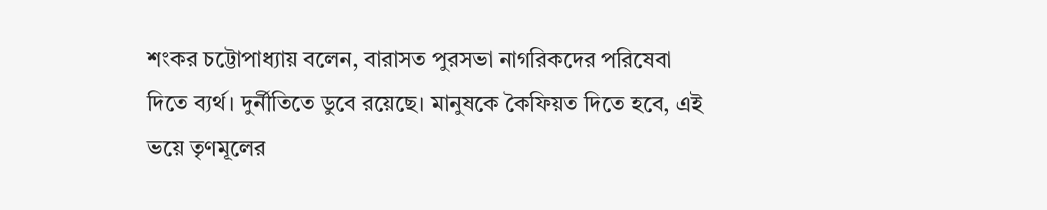শংকর চট্টোপাধ্যায় বলেন, বারাসত পুরসভা নাগরিকদের পরিষেবা দিতে ব্যর্থ। দুর্নীতিতে ডুবে রয়েছে। মানুষকে কৈফিয়ত দিতে হবে, এই ভয়ে তৃণমূলের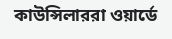কাউন্সিলাররা ওয়ার্ডে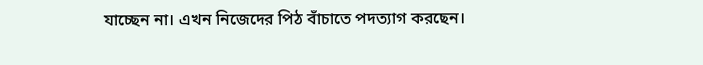যাচ্ছেন না। এখন নিজেদের পিঠ বাঁচাতে পদত্যাগ করছেন।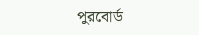পুরবোর্ড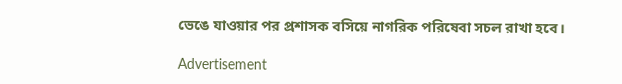ভেঙে যাওয়ার পর প্রশাসক বসিয়ে নাগরিক পরিষেবা সচল রাখা হবে।

Advertisement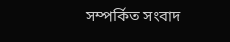সম্পর্কিত সংবাদ